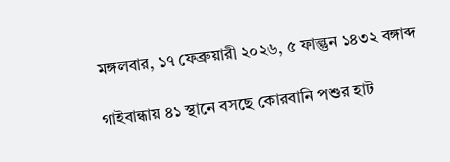মঙ্গলবার, ১৭ ফেব্রুয়ারী ২০২৬, ৫ ফাল্গুন ১৪৩২ বঙ্গাব্দ

গাইবান্ধায় ৪১ স্থানে বসছে কোরবানি পশুর হাট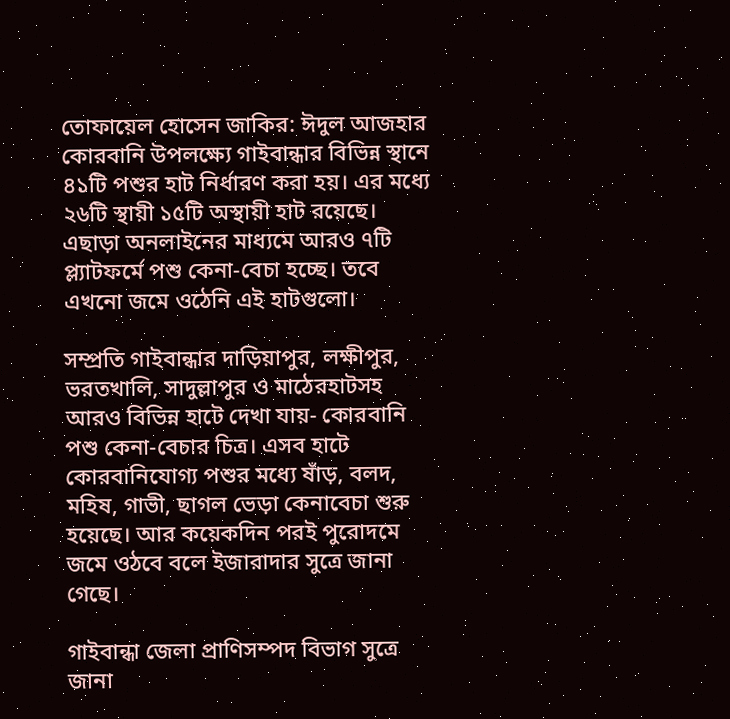তোফায়েল হোসেন জাকির: ঈদুল আজহার কোরবানি উপলক্ষ্যে গাইবান্ধার বিভিন্ন স্থানে ৪১টি পশুর হাট নির্ধারণ করা হয়। এর মধ্যে ২৬টি স্থায়ী ১৫টি অস্থায়ী হাট রয়েছে। এছাড়া অনলাইনের মাধ্যমে আরও ৭টি প্ল্যাটফর্মে পশু কেনা-বেচা হচ্ছে। তবে এখনো জমে ওঠেনি এই হাটগুলো।

সম্প্রতি গাইবান্ধার দাড়িয়াপুর, লক্ষীপুর, ভরতখালি, সাদুল্লাপুর ও মাঠেরহাটসহ আরও বিভিন্ন হাটে দেখা যায়- কোরবানি পশু কেনা-বেচার চিত্র। এসব হাটে কোরবানিযোগ্য পশুর মধ্যে ষাঁড়, বলদ, মহিষ, গাভী, ছাগল ভেড়া কেনাবেচা শুরু হয়েছে। আর কয়েকদিন পরই পুরোদমে জমে ওঠবে বলে ইজারাদার সুত্রে জানা গেছে।

গাইবান্ধা জেলা প্রাণিসম্পদ বিভাগ সুত্রে জানা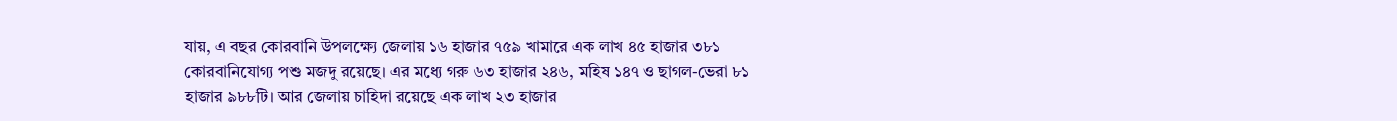যায়, এ বছর কোরবানি উপলক্ষ্যে জেলায় ১৬ হাজার ৭৫৯ খামারে এক লাখ ৪৫ হাজার ৩৮১ কোরবানিযোগ্য পশু মজদু রয়েছে। এর মধ্যে গরু ৬৩ হাজার ২৪৬, মহিষ ১৪৭ ও ছাগল-ভেরা ৮১ হাজার ৯৮৮টি। আর জেলায় চাহিদা রয়েছে এক লাখ ২৩ হাজার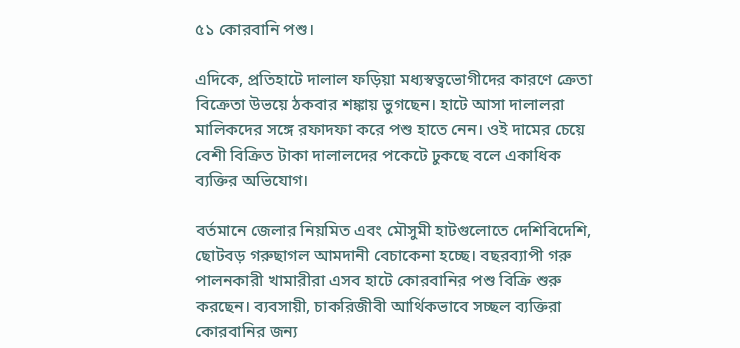৫১ কোরবানি পশু।

এদিকে, প্রতিহাটে দালাল ফড়িয়া মধ্যস্বত্বভোগীদের কারণে ক্রেতা বিক্রেতা উভয়ে ঠকবার শঙ্কায় ভুগছেন। হাটে আসা দালালরা মালিকদের সঙ্গে রফাদফা করে পশু হাতে নেন। ওই দামের চেয়ে বেশী বিক্রিত টাকা দালালদের পকেটে ঢুকছে বলে একাধিক ব্যক্তির অভিযোগ।

বর্তমানে জেলার নিয়মিত এবং মৌসুমী হাটগুলোতে দেশিবিদেশি, ছোটবড় গরুছাগল আমদানী বেচাকেনা হচ্ছে। বছরব্যাপী গরু পালনকারী খামারীরা এসব হাটে কোরবানির পশু বিক্রি শুরু করছেন। ব্যবসায়ী, চাকরিজীবী আর্থিকভাবে সচ্ছল ব্যক্তিরা কোরবানির জন্য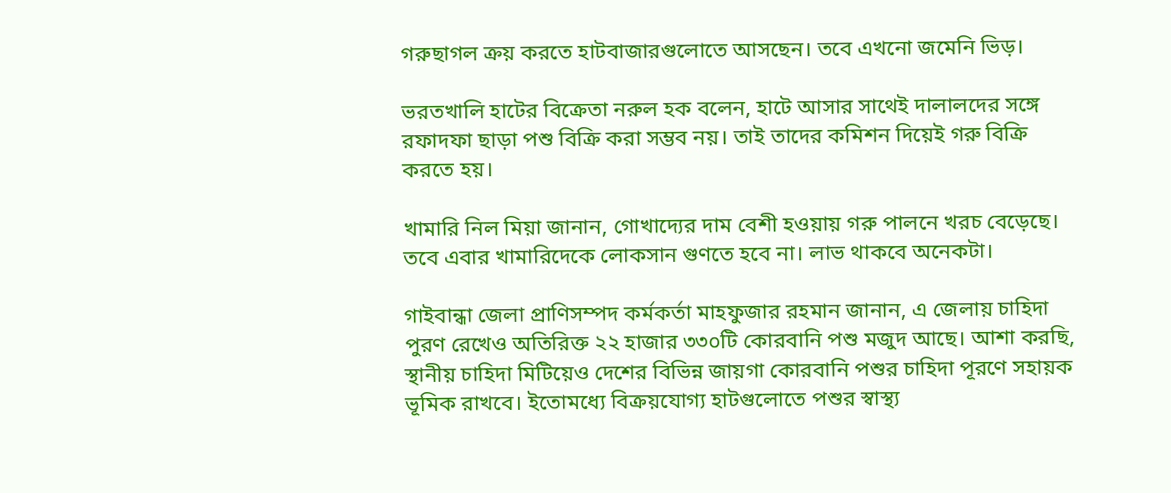গরুছাগল ক্রয় করতে হাটবাজারগুলোতে আসছেন। তবে এখনো জমেনি ভিড়।

ভরতখালি হাটের বিক্রেতা নরুল হক বলেন, হাটে আসার সাথেই দালালদের সঙ্গে রফাদফা ছাড়া পশু বিক্রি করা সম্ভব নয়। তাই তাদের কমিশন দিয়েই গরু বিক্রি করতে হয়।

খামারি নিল মিয়া জানান, গোখাদ্যের দাম বেশী হওয়ায় গরু পালনে খরচ বেড়েছে। তবে এবার খামারিদেকে লোকসান গুণতে হবে না। লাভ থাকবে অনেকটা।

গাইবান্ধা জেলা প্রাণিসম্পদ কর্মকর্তা মাহফুজার রহমান জানান, এ জেলায় চাহিদা পুরণ রেখেও অতিরিক্ত ২২ হাজার ৩৩০টি কোরবানি পশু মজুদ আছে। আশা করছি, স্থানীয় চাহিদা মিটিয়েও দেশের বিভিন্ন জায়গা কোরবানি পশুর চাহিদা পূরণে সহায়ক ভূমিক রাখবে। ইতোমধ্যে বিক্রয়যোগ্য হাটগুলোতে পশুর স্বাস্থ্য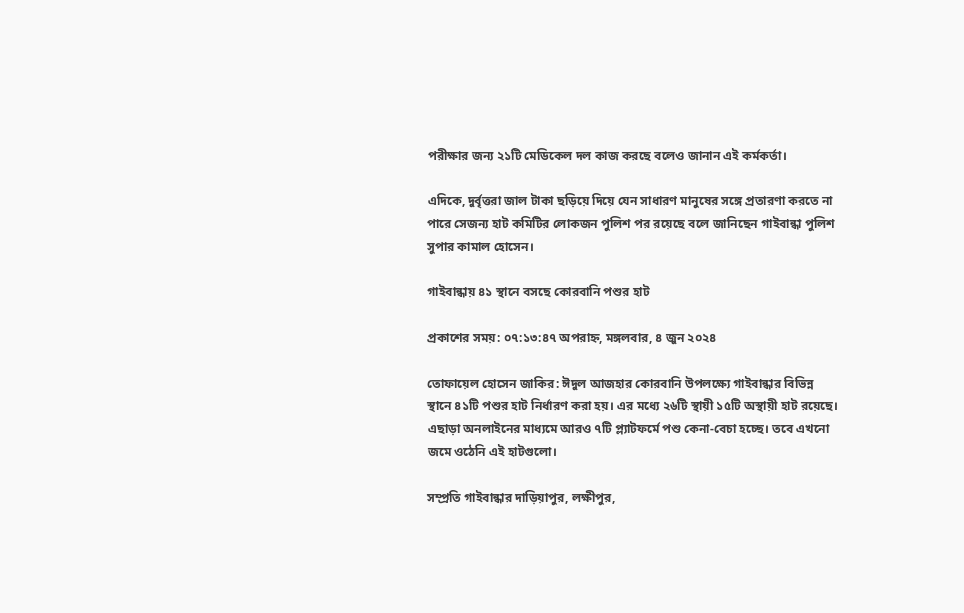পরীক্ষার জন্য ২১টি মেডিকেল দল কাজ করছে বলেও জানান এই কর্মকর্তা।

এদিকে, দুর্বৃত্তরা জাল টাকা ছড়িয়ে দিয়ে যেন সাধারণ মানুষের সঙ্গে প্রতারণা করতে না পারে সেজন্য হাট কমিটির লোকজন পুলিশ পর রয়েছে বলে জানিছেন গাইবান্ধা পুলিশ সুপার কামাল হোসেন।

গাইবান্ধায় ৪১ স্থানে বসছে কোরবানি পশুর হাট

প্রকাশের সময়: ০৭:১৩:৪৭ অপরাহ্ন, মঙ্গলবার, ৪ জুন ২০২৪

তোফায়েল হোসেন জাকির: ঈদুল আজহার কোরবানি উপলক্ষ্যে গাইবান্ধার বিভিন্ন স্থানে ৪১টি পশুর হাট নির্ধারণ করা হয়। এর মধ্যে ২৬টি স্থায়ী ১৫টি অস্থায়ী হাট রয়েছে। এছাড়া অনলাইনের মাধ্যমে আরও ৭টি প্ল্যাটফর্মে পশু কেনা-বেচা হচ্ছে। তবে এখনো জমে ওঠেনি এই হাটগুলো।

সম্প্রতি গাইবান্ধার দাড়িয়াপুর, লক্ষীপুর,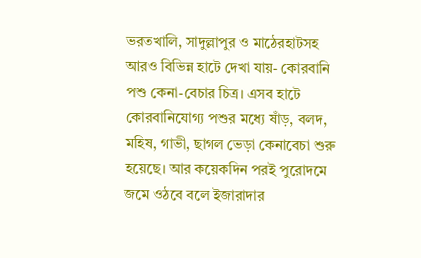ভরতখালি, সাদুল্লাপুর ও মাঠেরহাটসহ আরও বিভিন্ন হাটে দেখা যায়- কোরবানি পশু কেনা-বেচার চিত্র। এসব হাটে কোরবানিযোগ্য পশুর মধ্যে ষাঁড়, বলদ, মহিষ, গাভী, ছাগল ভেড়া কেনাবেচা শুরু হয়েছে। আর কয়েকদিন পরই পুরোদমে জমে ওঠবে বলে ইজারাদার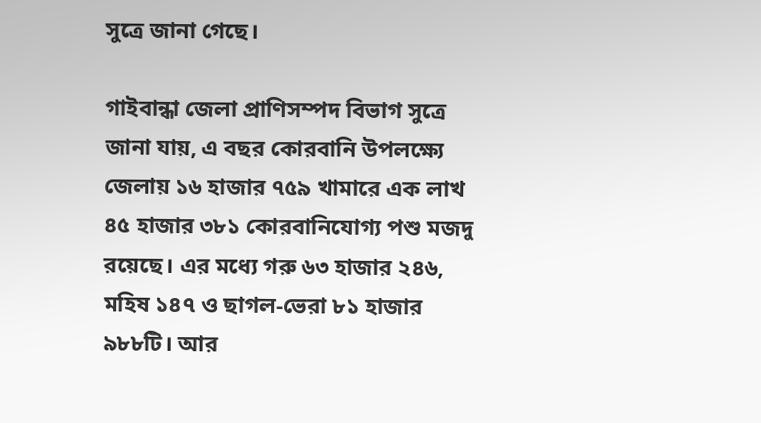সুত্রে জানা গেছে।

গাইবান্ধা জেলা প্রাণিসম্পদ বিভাগ সুত্রে জানা যায়, এ বছর কোরবানি উপলক্ষ্যে জেলায় ১৬ হাজার ৭৫৯ খামারে এক লাখ ৪৫ হাজার ৩৮১ কোরবানিযোগ্য পশু মজদু রয়েছে। এর মধ্যে গরু ৬৩ হাজার ২৪৬, মহিষ ১৪৭ ও ছাগল-ভেরা ৮১ হাজার ৯৮৮টি। আর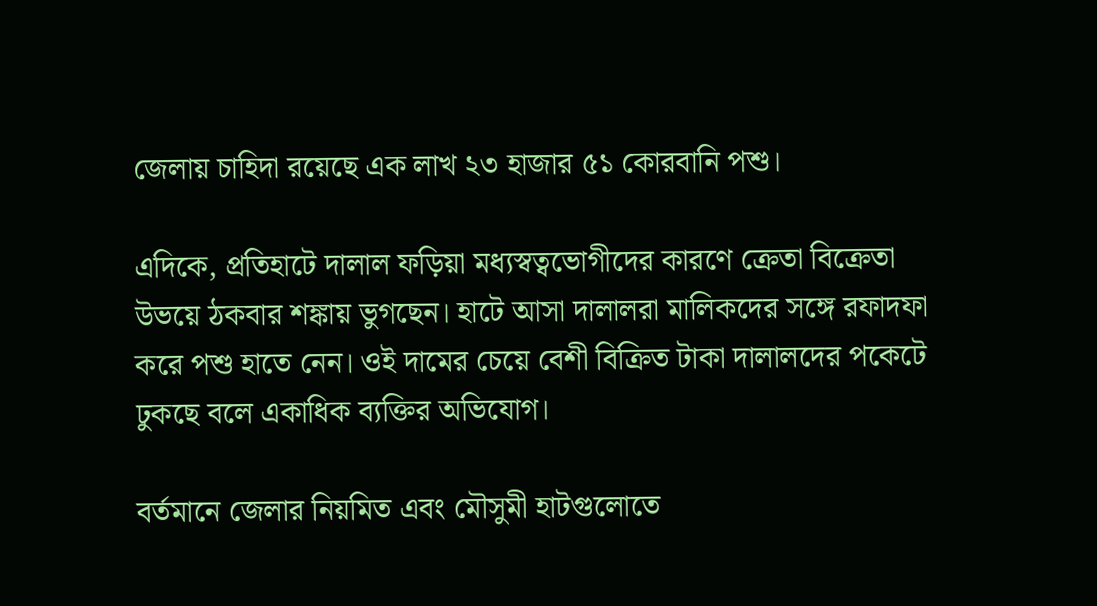জেলায় চাহিদা রয়েছে এক লাখ ২৩ হাজার ৫১ কোরবানি পশু।

এদিকে, প্রতিহাটে দালাল ফড়িয়া মধ্যস্বত্বভোগীদের কারণে ক্রেতা বিক্রেতা উভয়ে ঠকবার শঙ্কায় ভুগছেন। হাটে আসা দালালরা মালিকদের সঙ্গে রফাদফা করে পশু হাতে নেন। ওই দামের চেয়ে বেশী বিক্রিত টাকা দালালদের পকেটে ঢুকছে বলে একাধিক ব্যক্তির অভিযোগ।

বর্তমানে জেলার নিয়মিত এবং মৌসুমী হাটগুলোতে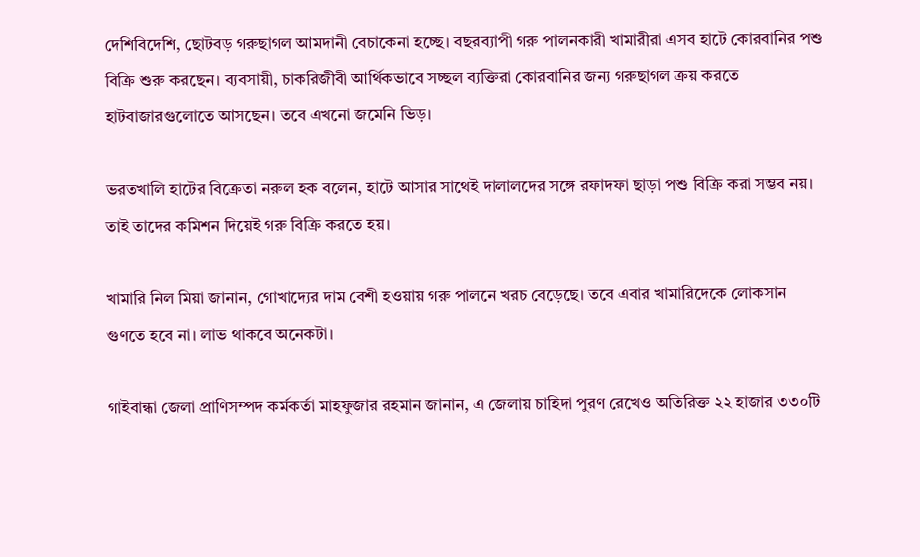দেশিবিদেশি, ছোটবড় গরুছাগল আমদানী বেচাকেনা হচ্ছে। বছরব্যাপী গরু পালনকারী খামারীরা এসব হাটে কোরবানির পশু বিক্রি শুরু করছেন। ব্যবসায়ী, চাকরিজীবী আর্থিকভাবে সচ্ছল ব্যক্তিরা কোরবানির জন্য গরুছাগল ক্রয় করতে হাটবাজারগুলোতে আসছেন। তবে এখনো জমেনি ভিড়।

ভরতখালি হাটের বিক্রেতা নরুল হক বলেন, হাটে আসার সাথেই দালালদের সঙ্গে রফাদফা ছাড়া পশু বিক্রি করা সম্ভব নয়। তাই তাদের কমিশন দিয়েই গরু বিক্রি করতে হয়।

খামারি নিল মিয়া জানান, গোখাদ্যের দাম বেশী হওয়ায় গরু পালনে খরচ বেড়েছে। তবে এবার খামারিদেকে লোকসান গুণতে হবে না। লাভ থাকবে অনেকটা।

গাইবান্ধা জেলা প্রাণিসম্পদ কর্মকর্তা মাহফুজার রহমান জানান, এ জেলায় চাহিদা পুরণ রেখেও অতিরিক্ত ২২ হাজার ৩৩০টি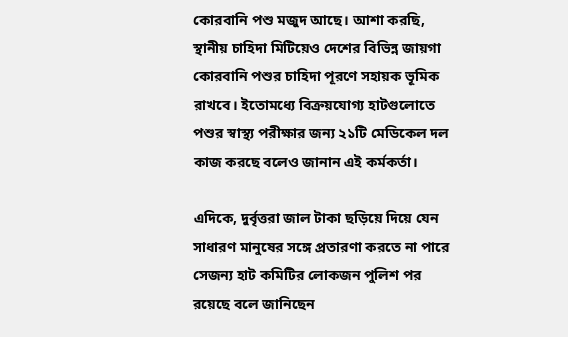কোরবানি পশু মজুদ আছে। আশা করছি, স্থানীয় চাহিদা মিটিয়েও দেশের বিভিন্ন জায়গা কোরবানি পশুর চাহিদা পূরণে সহায়ক ভূমিক রাখবে। ইতোমধ্যে বিক্রয়যোগ্য হাটগুলোতে পশুর স্বাস্থ্য পরীক্ষার জন্য ২১টি মেডিকেল দল কাজ করছে বলেও জানান এই কর্মকর্তা।

এদিকে, দুর্বৃত্তরা জাল টাকা ছড়িয়ে দিয়ে যেন সাধারণ মানুষের সঙ্গে প্রতারণা করতে না পারে সেজন্য হাট কমিটির লোকজন পুলিশ পর রয়েছে বলে জানিছেন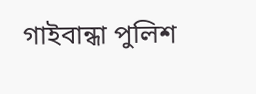গাইবান্ধা পুলিশ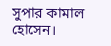সুপার কামাল হোসেন।